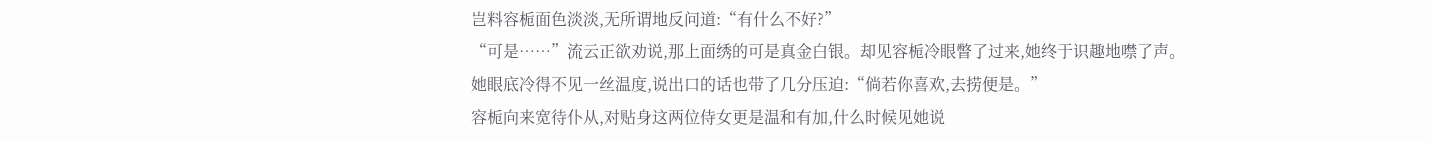岂料容栀面色淡淡,无所谓地反问道:“有什么不好?”
“可是……”流云正欲劝说,那上面绣的可是真金白银。却见容栀冷眼瞥了过来,她终于识趣地噤了声。
她眼底冷得不见一丝温度,说出口的话也带了几分压迫:“倘若你喜欢,去捞便是。”
容栀向来宽待仆从,对贴身这两位侍女更是温和有加,什么时候见她说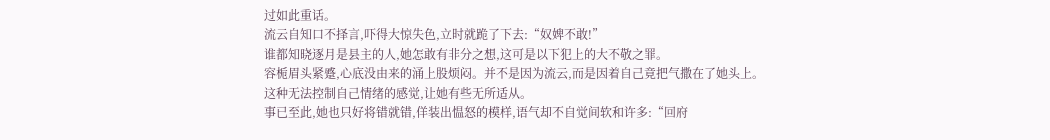过如此重话。
流云自知口不择言,吓得大惊失色,立时就跪了下去:“奴婢不敢!”
谁都知晓逐月是县主的人,她怎敢有非分之想,这可是以下犯上的大不敬之罪。
容栀眉头紧蹙,心底没由来的涌上股烦闷。并不是因为流云,而是因着自己竟把气撒在了她头上。
这种无法控制自己情绪的感觉,让她有些无所适从。
事已至此,她也只好将错就错,佯装出愠怒的模样,语气却不自觉间软和许多:“回府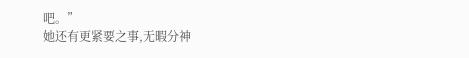吧。”
她还有更紧要之事,无暇分神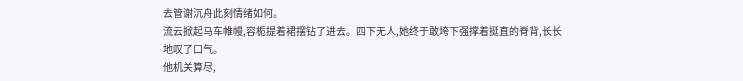去管谢沉舟此刻情绪如何。
流云掀起马车帷幔,容栀提着裙摆钻了进去。四下无人,她终于敢垮下强撑着挺直的脊背,长长地叹了口气。
他机关算尽,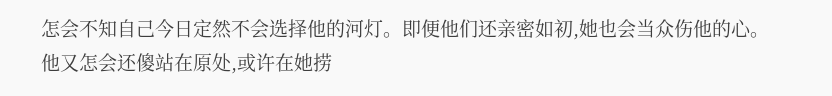怎会不知自己今日定然不会选择他的河灯。即便他们还亲密如初,她也会当众伤他的心。
他又怎会还傻站在原处,或许在她捞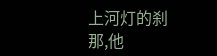上河灯的刹那,他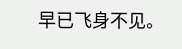早已飞身不见。